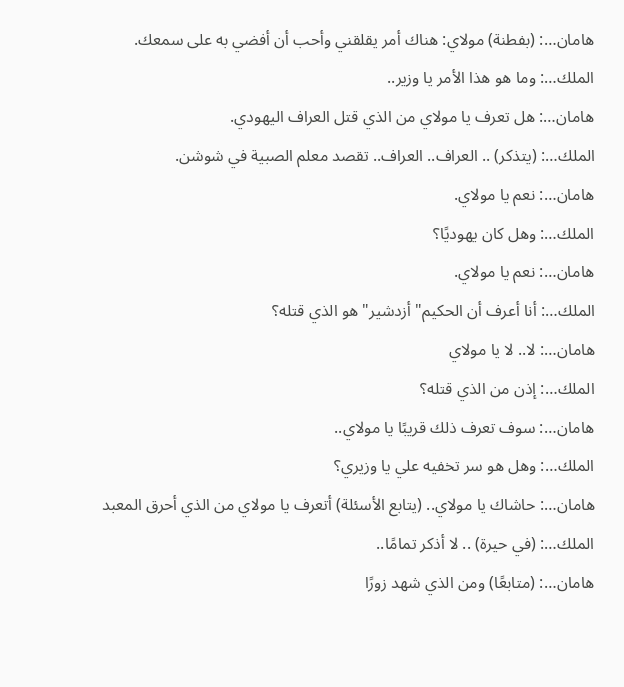هامان…: (بفطنة) مولاي: هناك أمر يقلقني وأحب أن أفضي به على سمعك.
الملك…: وما هو هذا الأمر يا وزير..
هامان…: هل تعرف يا مولاي من الذي قتل العراف اليهودي.
الملك…: (يتذكر) .. العراف.. العراف.. تقصد معلم الصبية في شوشن.
هامان…: نعم يا مولاي.
الملك…: وهل كان يهوديًا؟
هامان…: نعم يا مولاي.
الملك…: أنا أعرف أن الحكيم"أزدشير"هو الذي قتله؟
هامان…: لا.. لا يا مولاي
الملك…: إذن من الذي قتله؟
هامان…: سوف تعرف ذلك قريبًا يا مولاي..
الملك…: وهل هو سر تخفيه علي يا وزيري؟
هامان…: حاشاك يا مولاي.. (يتابع الأسئلة) أتعرف يا مولاي من الذي أحرق المعبد
الملك…: (في حيرة) .. لا أذكر تمامًا..
هامان…: (متابعًا) ومن الذي شهد زورًا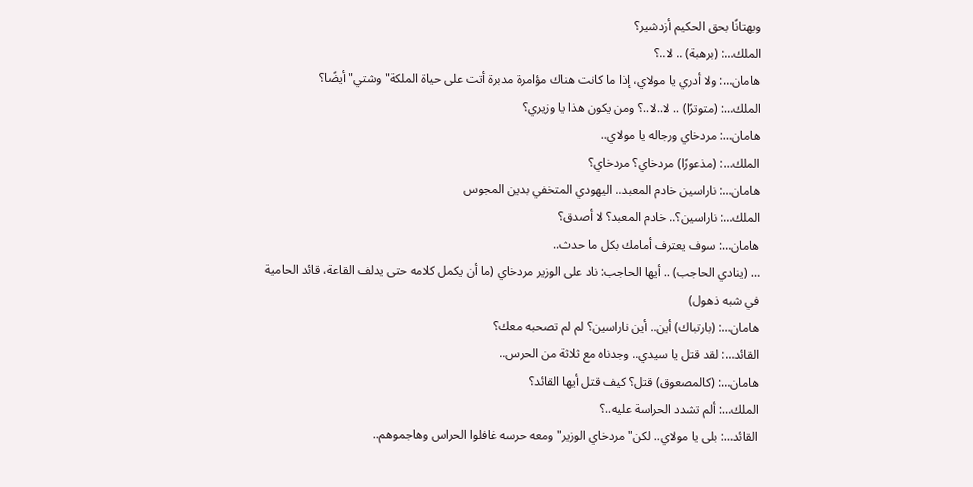وبهتانًا بحق الحكيم أزدشير؟
الملك…: (برهبة) .. لا..؟
هامان…: ولا أدري يا مولاي، إذا ما كانت هناك مؤامرة مدبرة أتت على حياة الملكة"وشتي"أيضًا؟
الملك…: (متوترًا) .. لا..لا..؟ ومن يكون هذا يا وزيري؟
هامان…: مردخاي ورجاله يا مولاي..
الملك…: (مذعورًا) مردخاي؟ مردخاي؟
هامان…: ناراسين خادم المعبد.. اليهودي المتخفي بدين المجوس
الملك…: ناراسين؟.. خادم المعبد؟ لا أصدق؟
هامان…: سوف يعترف أمامك بكل ما حدث..
… (ينادي الحاجب) .. أيها الحاجب: ناد على الوزير مردخاي (ما أن يكمل كلامه حتى يدلف القاعة، قائد الحامية في شبه ذهول)
هامان…: (بارتباك) أين.. أين ناراسين؟ لم لم تصحبه معك؟
القائد…: لقد قتل يا سيدي.. وجدناه مع ثلاثة من الحرس..
هامان…: (كالمصعوق) قتل؟ كيف قتل أيها القائد؟
الملك…: ألم تشدد الحراسة عليه..؟
القائد…: بلى يا مولاي.. لكن"مردخاي الوزير"ومعه حرسه غافلوا الحراس وهاجموهم..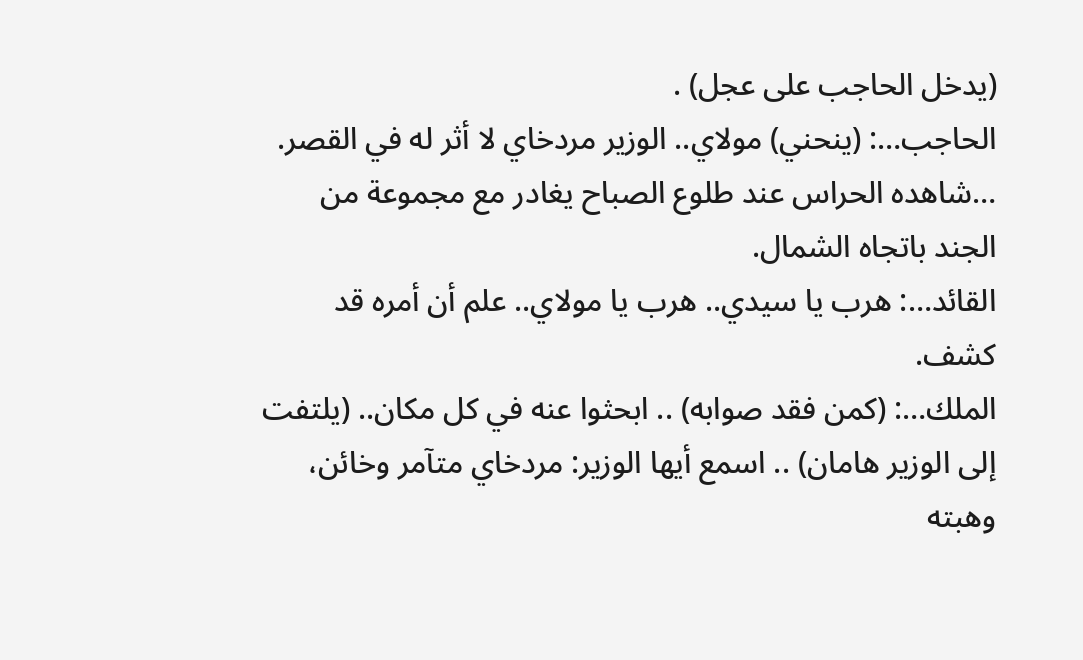(يدخل الحاجب على عجل) .
الحاجب…: (ينحني) مولاي.. الوزير مردخاي لا أثر له في القصر.
…شاهده الحراس عند طلوع الصباح يغادر مع مجموعة من الجند باتجاه الشمال.
القائد…: هرب يا سيدي.. هرب يا مولاي.. علم أن أمره قد كشف.
الملك…: (كمن فقد صوابه) .. ابحثوا عنه في كل مكان.. (يلتفت إلى الوزير هامان) .. اسمع أيها الوزير: مردخاي متآمر وخائن، وهبته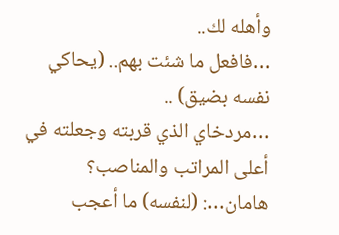وأهله لك..
…فافعل ما شئت بهم.. (يحاكي نفسه بضيق) ..
…مردخاي الذي قربته وجعلته في أعلى المراتب والمناصب؟
هامان…: (لنفسه) ما أعجب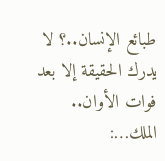طبائع الإنسان..؟ لا يدرك الحقيقة إلا بعد فوات الأوان..
الملك…: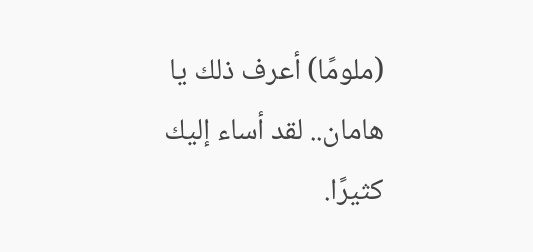(ملومًا) أعرف ذلك يا هامان.. لقد أساء إليك كثيرًا.